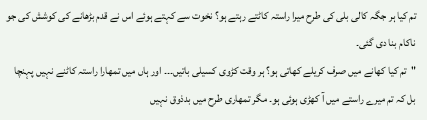تم کیا ہر جگہ کالی بلی کی طرح میرا راستہ کاٹتے رہتے ہو؟ نخوت سے کہتے ہوئے اس نے قدم بڑھانے کی کوشش کی جو ناکام بنا دی گئی۔
"تم کیا کھانے میں صرف کریلے کھاتی ہو؟ ہر وقت کڑوی کسیلی باتیں۔۔۔ اور ہاں میں تمھارا راستہ کاٹنے نہیں پہنچا بل کہ تم میرے راستے میں آ کھڑی ہوئی ہو۔ مگر تمھاری طرح میں بدذوق نہیں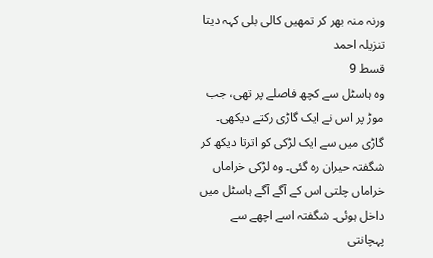ورنہ منہ بھر کر تمھیں کالی بلی کہہ دیتا
تنزیلہ احمد
قسط 9
وہ ہاسٹل سے کچھ فاصلے پر تھی، جب موڑ پر اس نے ایک گاڑی رکتے دیکھی۔ گاڑی میں سے ایک لڑکی کو اترتا دیکھ کر شگفتہ حیران رہ گئی۔ وہ لڑکی خراماں خراماں چلتی اس کے آگے آگے ہاسٹل میں داخل ہوئی۔ شگفتہ اسے اچھے سے پہچانتی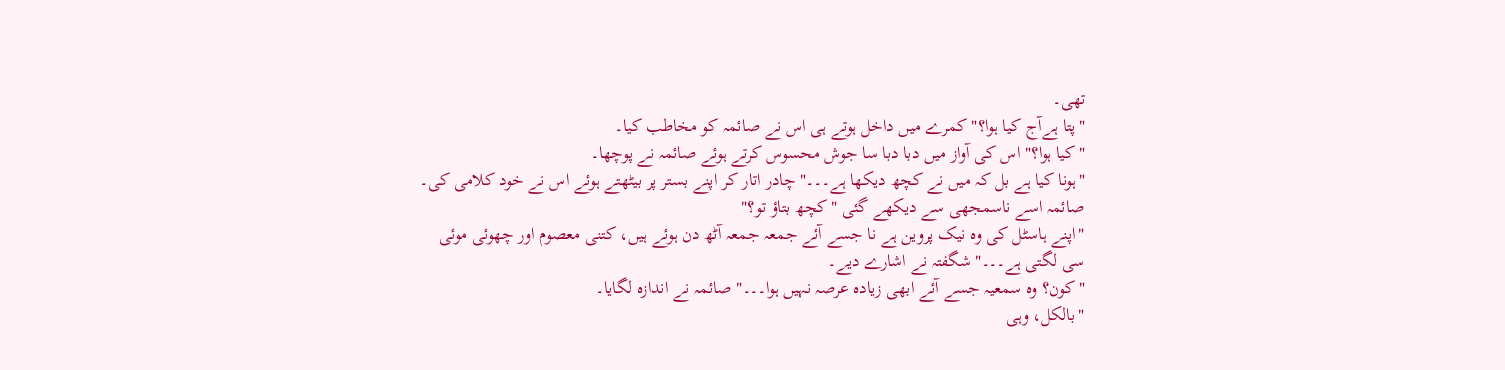تھی۔
"پتا ہےآج کیا ہوا؟" کمرے میں داخل ہوتے ہی اس نے صائمہ کو مخاطب کیا۔
"کیا ہوا؟" اس کی آواز میں دبا دبا سا جوش محسوس کرتے ہوئے صائمہ نے پوچھا۔
"ہونا کیا ہے بل کہ میں نے کچھ دیکھا ہے۔۔۔" چادر اتار کر اپنے بستر پر بیٹھتے ہوئے اس نے خود کلامی کی۔ صائمہ اسے ناسمجھی سے دیکھے گئی "کچھ بتاؤ تو؟"
"اپنے ہاسٹل کی وہ نیک پروین ہے نا جسے آئے جمعہ جمعہ آٹھ دن ہوئے ہیں، کتنی معصوم اور چھوئی موئی سی لگتی ہے۔۔۔" شگفتہ نے اشارے دیے۔
"کون؟ وہ سمعیہ جسے آئے ابھی زیادہ عرصہ نہیں ہوا۔۔۔" صائمہ نے اندازہ لگایا۔
"بالکل، وہی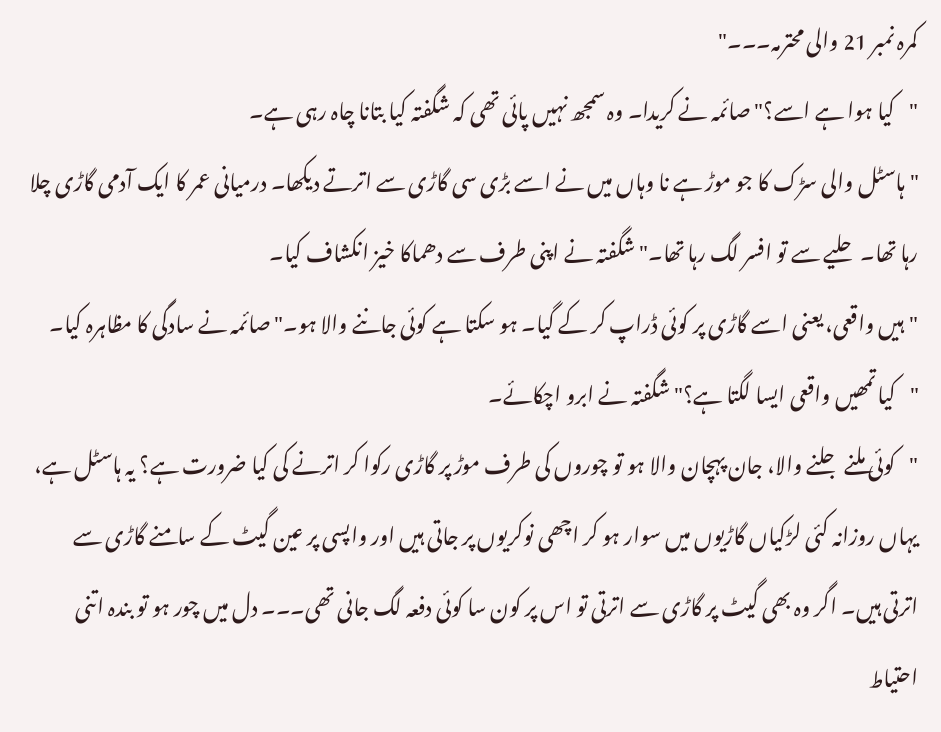کمرہ نمبر 21 والی محترمہ۔۔۔"
"کیا ہوا ہے اسے؟" صائمہ نے کریدا۔ وہ سمجھ نہیں پائی تھی کہ شگفتہ کیا بتانا چاہ رہی ہے۔
"ہاسٹل والی سڑک کا جو موڑ ہے نا وہاں میں نے اسے بڑی سی گاڑی سے اترتے دیکھا۔ درمیانی عمر کا ایک آدمی گاڑی چلا رہا تھا۔ حلیے سے تو افسر لگ رہا تھا۔" شگفتہ نے اپنی طرف سے دھماکا خیز انکشاف کیا۔
"ہیں واقعی، یعنی اسے گاڑی پر کوئی ڈراپ کر کے گیا۔ ہو سکتا ہے کوئی جاننے والا ہو۔" صائمہ نے سادگی کا مظاہرہ کیا۔
"کیا تمھیں واقعی ایسا لگتا ہے؟" شگفتہ نے ابرو اچکائے۔
"کوئی ملنے جلنے والا، جان پہچان والا ہو تو چوروں کی طرف موڑ پر گاڑی رکوا کر اترنے کی کیا ضرورت ہے؟ یہ ہاسٹل ہے، یہاں روزانہ کئی لڑکیاں گاڑیوں میں سوار ہو کر اچھی نوکریوں پر جاتی ہیں اور واپسی پر عین گیٹ کے سامنے گاڑی سے اترتی ہیں۔ اگر وہ بھی گیٹ پر گاڑی سے اترتی تو اس پر کون سا کوئی دفعہ لگ جانی تھی۔۔۔ دل میں چور ہو تو بندہ اتنی احتیاط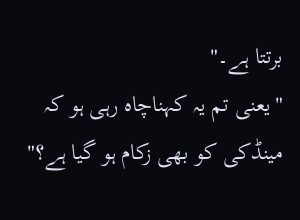برتتا ہے۔"
"یعنی تم یہ کہناچاہ رہی ہو کہ مینڈکی کو بھی زکام ہو گیا ہے؟"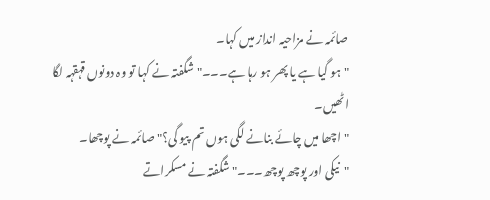صائمہ نے مزاحیہ انداز میں کہا۔
"ہو گیا ہے یا پھر ہو رہا ہے۔۔۔" شگفتہ نے کہا تو وہ دونوں قہقہہ لگا اٹھیں۔
"اچھا میں چائے بنانے لگی ہوں تم پیو گی؟" صائمہ نے پوچھا۔
"نیکی اور پوچھ پوچھ۔۔۔" شگفتہ نے مسکراتے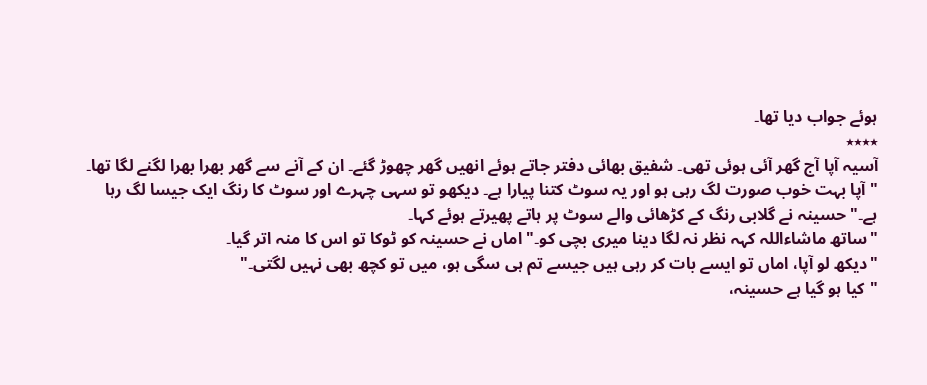ہوئے جواب دیا تھا۔
٭٭٭٭
آسیہ آپا آج گھر آئی ہوئی تھی۔ شفیق بھائی دفتر جاتے ہوئے انھیں گھر چھوڑ گئے۔ ان کے آنے سے گھر بھرا بھرا لگنے لگا تھا۔
"آپا بہت خوب صورت لگ رہی ہو اور یہ سوٹ کتنا پیارا ہے۔ دیکھو تو سہی چہرے اور سوٹ کا رنگ ایک جیسا لگ رہا ہے۔" حسینہ نے گلابی رنگ کے کڑھائی والے سوٹ پر ہاتے پھیرتے ہوئے کہا۔
"ساتھ ماشاءاللہ کہہ نظر نہ لگا دینا میری بچی کو۔" اماں نے حسینہ کو ٹوکا تو اس کا منہ اتر گیا۔
"دیکھ لو آپا، اماں تو ایسے بات کر رہی ہیں جیسے تم ہی سگی ہو، میں تو کچھ بھی نہیں لگتی۔"
"کیا ہو گیا ہے حسینہ،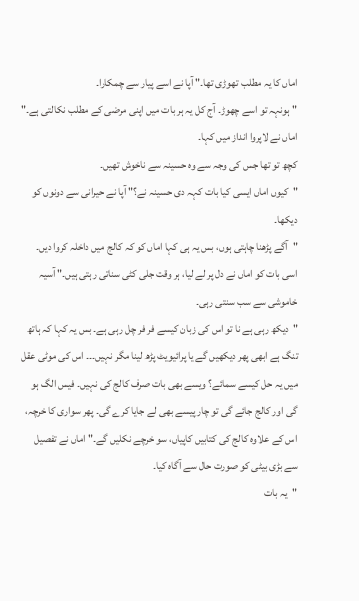اماں کا یہ مطلب تھوڑی تھا۔" آپا نے اسے پیار سے چمکارا۔
"ہونہہ تو اسے چھوڑ۔ آج کل یہ ہر بات میں اپنی مرضی کے مطلب نکالتی ہے۔" اماں نے لاپروا انداز میں کہا۔
کچھ تو تھا جس کی وجہ سے وہ حسینہ سے ناخوش تھیں۔
"کیوں اماں ایسی کیا بات کہہ دی حسینہ نے؟" آپا نے حیرانی سے دونوں کو دیکھا۔
"آگے پڑھنا چاہتی ہوں، بس یہ ہی کہا اماں کو کہ کالج میں داخلہ کروا دیں۔ اسی بات کو اماں نے دل پر لے لیا، ہر وقت جلی کٹی سناتی رہتی ہیں۔" آسیہ خاموشی سے سب سنتی رہی۔
"دیکھ رہی ہے نا تو اس کی زبان کیسے فر فر چل رہی ہے۔ بس یہ کہا کہ ہاتھ تنگ ہے ابھی پھر دیکھیں گے یا پرائیویٹ پڑھ لینا مگر نہیں۔۔۔ اس کی موٹی عقل میں یہ حل کیسے سمائے؟ ویسے بھی بات صرف کالج کی نہیں۔ فیس الگ ہو گی اور کالج جائے گی تو چار پیسے بھی لے جایا کرے گی۔ پھر سواری کا خرچہ، اس کے علاوہ کالج کی کتابیں کاپیاں، سو خرچے نکلیں گے۔" اماں نے تفصیل سے بڑی بیٹی کو صورت حال سے آگاہ کیا۔
"یہ بات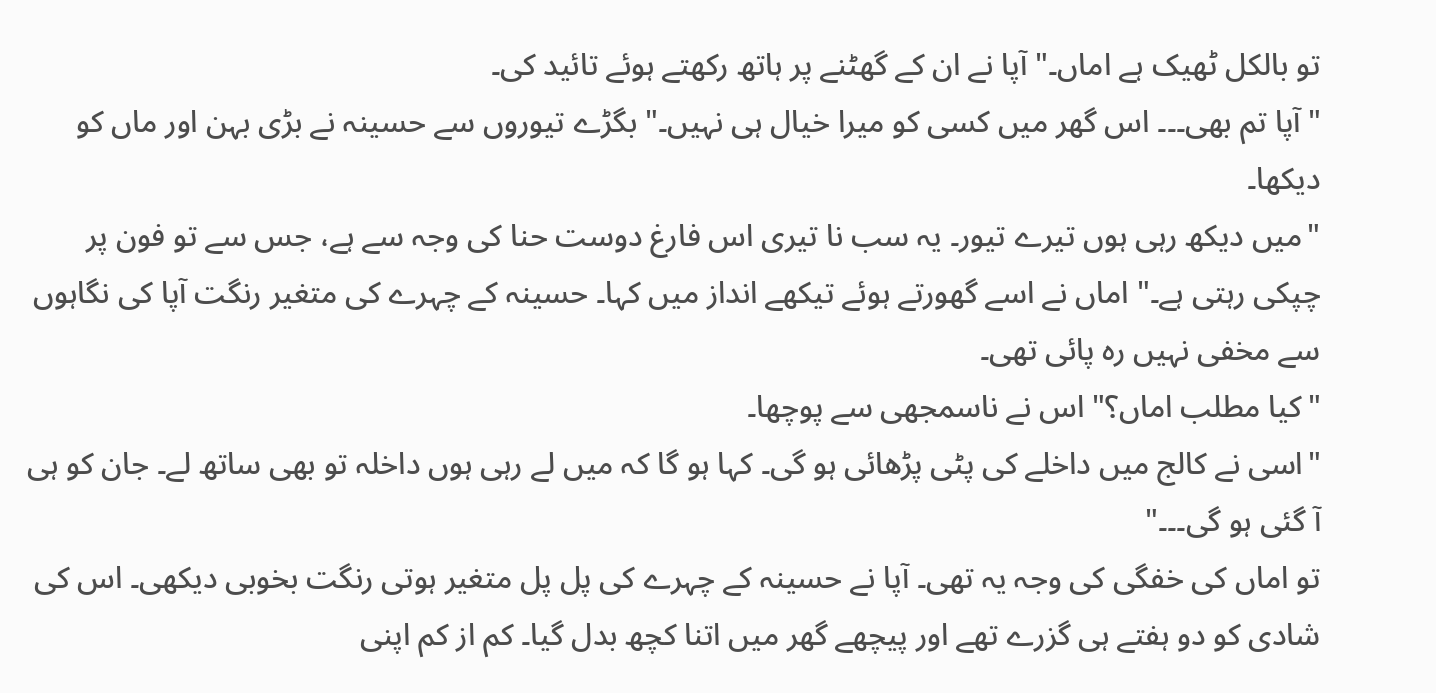تو بالکل ٹھیک ہے اماں۔" آپا نے ان کے گھٹنے پر ہاتھ رکھتے ہوئے تائید کی۔
"آپا تم بھی۔۔۔ اس گھر میں کسی کو میرا خیال ہی نہیں۔" بگڑے تیوروں سے حسینہ نے بڑی بہن اور ماں کو دیکھا۔
"میں دیکھ رہی ہوں تیرے تیور۔ یہ سب نا تیری اس فارغ دوست حنا کی وجہ سے ہے، جس سے تو فون پر چپکی رہتی ہے۔" اماں نے اسے گھورتے ہوئے تیکھے انداز میں کہا۔ حسینہ کے چہرے کی متغیر رنگت آپا کی نگاہوں سے مخفی نہیں رہ پائی تھی۔
"کیا مطلب اماں؟" اس نے ناسمجھی سے پوچھا۔
"اسی نے کالج میں داخلے کی پٹی پڑھائی ہو گی۔ کہا ہو گا کہ میں لے رہی ہوں داخلہ تو بھی ساتھ لے۔ جان کو ہی آ گئی ہو گی۔۔۔"
تو اماں کی خفگی کی وجہ یہ تھی۔ آپا نے حسینہ کے چہرے کی پل پل متغیر ہوتی رنگت بخوبی دیکھی۔ اس کی شادی کو دو ہفتے ہی گزرے تھے اور پیچھے گھر میں اتنا کچھ بدل گیا۔ کم از کم اپنی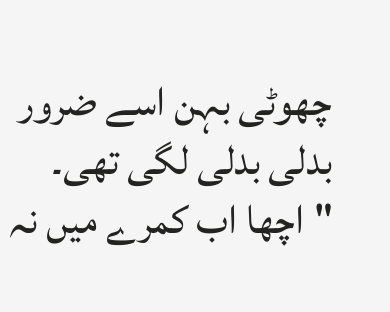چھوٹی بہن اسے ضرور بدلی بدلی لگی تھی۔
"اچھا اب کمرے میں نہ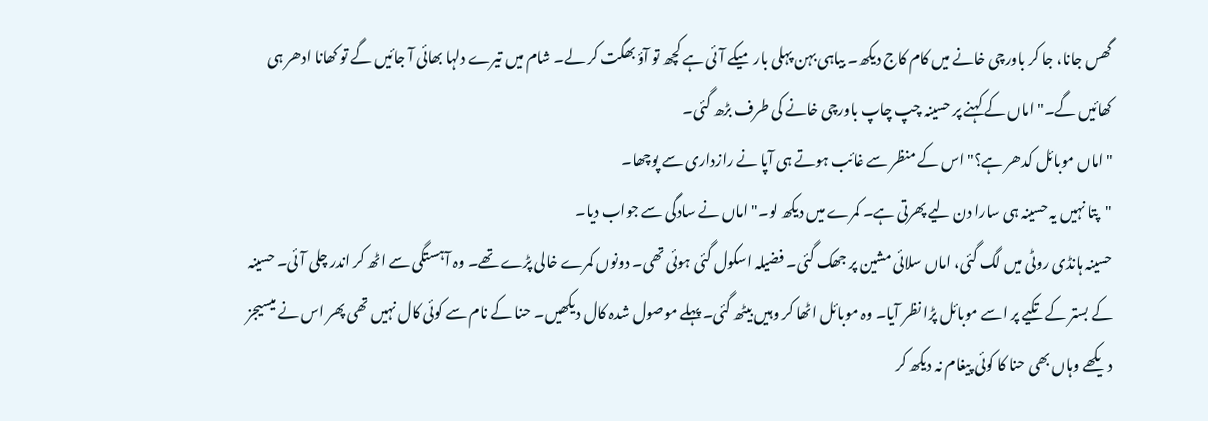گھس جانا، جا کر باورچی خانے میں کام کاج دیکھ۔ بیاہی بہن پہلی بار میکے آئی ہے کچھ تو آؤ بھگت کر لے۔ شام میں تیرے دلہا بھائی آ جائیں گے تو کھانا ادھر ہی کھائیں گے۔" اماں کے کہنے پر حسینہ چپ چاپ باورچی خانے کی طرف بڑھ گئی۔
"اماں موبائل کدھر ہے؟" اس کے منظر سے غائب ہوتے ہی آپا نے رازداری سے پوچھا۔
"پتا نہیں یہ حسینہ ہی سارا دن لیے پھرتی ہے۔ کمرے میں دیکھ لو۔" اماں نے سادگی سے جواب دیا۔
حسینہ ہانڈی روٹی میں لگ گئی، اماں سلائی مشین پر جھک گئی۔ فضیلہ اسکول گئی ہوئی تھی۔ دونوں کمرے خالی پڑے تھے۔ وہ آہستگی سے اٹھ کر اندر چلی آئی۔ حسینہ کے بستر کے تکیے پر اسے موبائل پڑا نظر آیا۔ وہ موبائل اٹھا کر وہیں بیٹھ گئی۔ پہلے موصول شدہ کال دیکھیں۔ حنا کے نام سے کوئی کال نہیں تھی پھر اس نے میسیجز دیکھے وہاں بھی حنا کا کوئی پیغام نہ دیکھ کر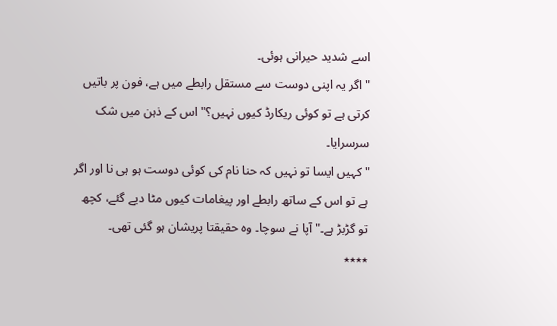اسے شدید حیرانی ہوئی۔
"اگر یہ اپنی دوست سے مستقل رابطے میں ہے، فون پر باتیں کرتی ہے تو کوئی ریکارڈ کیوں نہیں؟" اس کے ذہن میں شک سرسرایا۔
"کہیں ایسا تو نہیں کہ حنا نام کی کوئی دوست ہو ہی نا اور اگر ہے تو اس کے ساتھ رابطے اور پیغامات کیوں مٹا دیے گئے، کچھ تو گڑبڑ ہے۔" آپا نے سوچا۔ وہ حقیقتا پریشان ہو گئی تھی۔
٭٭٭٭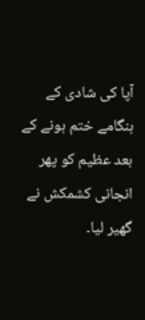آپا کی شادی کے ہنگامے ختم ہونے کے بعد عظیم کو پھر انجانی کشمکش نے گھیر لیا۔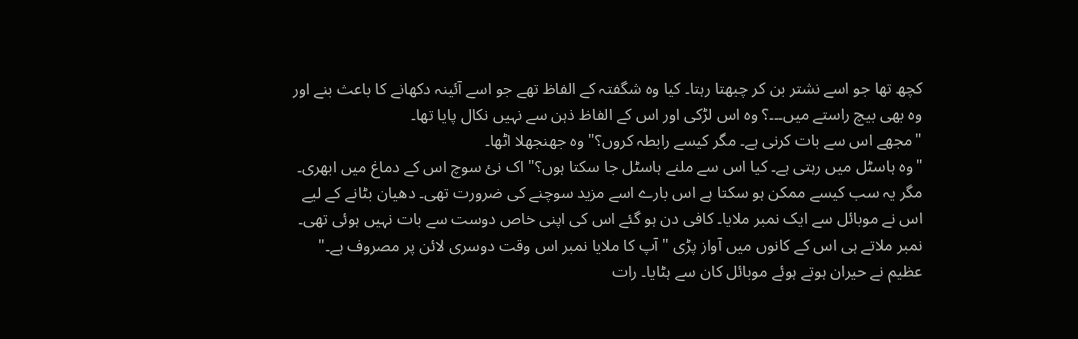کچھ تھا جو اسے نشتر بن کر چبھتا رہتا۔ کیا وہ شگفتہ کے الفاظ تھے جو اسے آئینہ دکھانے کا باعث بنے اور وہ بھی بیچ راستے میں۔۔۔؟ وہ اس لڑکی اور اس کے الفاظ ذہن سے نہیں نکال پایا تھا۔
"مجھے اس سے بات کرنی ہے۔ مگر کیسے رابطہ کروں؟" وہ جھنجھلا اٹھا۔
"وہ ہاسٹل میں رہتی ہے۔ کیا اس سے ملنے ہاسٹل جا سکتا ہوں؟" اک نئ سوچ اس کے دماغ میں ابھری۔ مگر یہ سب کیسے ممکن ہو سکتا ہے اس بارے اسے مزید سوچنے کی ضرورت تھی۔ دھیان بٹانے کے لیے اس نے موبائل سے ایک نمبر ملایا۔ کافی دن ہو گئے اس کی اپنی خاص دوست سے بات نہیں ہوئی تھی۔
نمبر ملاتے ہی اس کے کانوں میں آواز پڑی "آپ کا ملایا نمبر اس وقت دوسری لائن پر مصروف ہے۔"
عظیم نے حیران ہوتے ہوئے موبائل کان سے ہٹایا۔ رات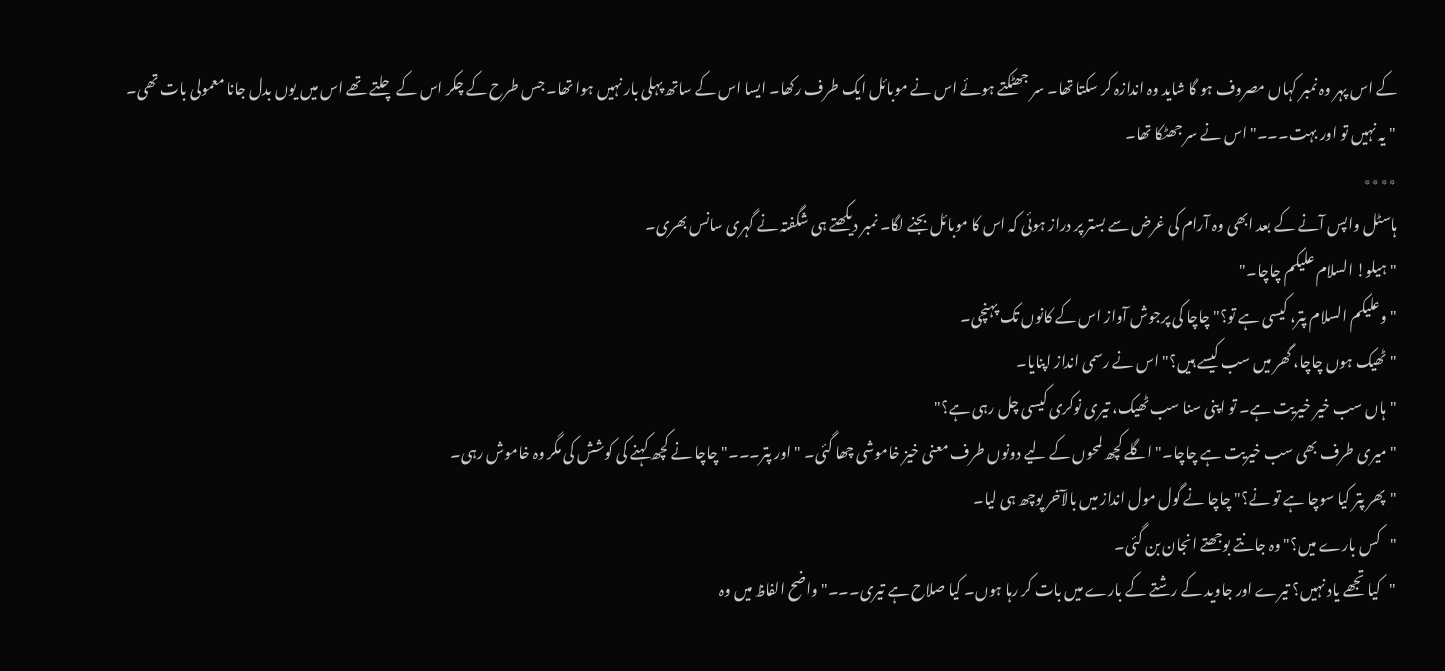کے اس پہر وہ نمبر کہاں مصروف ہو گا شاید وہ اندازہ کر سکتا تھا۔ سر جھٹکتے ہوئے اس نے موبائل ایک طرف رکھا۔ ایسا اس کے ساتھ پہلی بار نہیں ہوا تھا۔ جس طرح کے چکر اس کے چلتے تھے اس میں یوں بدل جانا معمولی بات تھی۔
"یہ نہیں تو اور بہت۔۔۔" اس نے سر جھٹکا تھا۔
٭٭٭٭
ہاسٹل واپس آنے کے بعد ابھی وہ آرام کی غرض سے بستر پر دراز ہوئی کہ اس کا موبائل بجنے لگا۔ نمبر دیکھتے ہی شگفتہ نے گہری سانس بھری۔
"ہیلو! السلام علیکم چاچا۔"
"وعلیکم السلام پتر، کیسی ہے تو؟" چاچا کی پرجوش آواز اس کے کانوں تک پہنچی۔
"ٹھیک ہوں چاچا، گھر میں سب کیسے ہیں؟" اس نے رسمی انداز اپنایا۔
"ہاں سب خیر خیریت ہے۔ تو اپنی سنا سب ٹھیک، تیری نوکری کیسی چل رہی ہے؟"
"میری طرف بھی سب خیریت ہے چاچا۔" اگلے کچھ لمحوں کے لیے دونوں طرف معنی خیز خاموشی چھا گئی۔ "اور پتر۔۔۔" چاچا نے کچھ کہنے کی کوشش کی مگر وہ خاموش رہی۔
"پھر پتر کیا سوچا ہے تو نے؟" چاچا نے گول مول انداز میں بالآخر پوچھ ہی لیا۔
"کس بارے میں؟" وہ جانتے بوجھتے انجان بن گئی۔
"کیا تجھے یاد نہیں؟ تیرے اور جاوید کے رشتے کے بارے میں بات کر رہا ہوں۔ کیا صلاح ہے تیری۔۔۔" واضح الفاظ میں وہ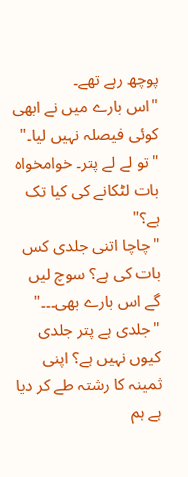پوچھ رہے تھے۔
"اس بارے میں نے ابھی کوئی فیصلہ نہیں لیا۔"
"تو لے لے پتر۔ خوامخواہ بات لٹکانے کی کیا تک ہے؟"
"چاچا اتنی جلدی کس بات کی ہے؟ سوچ لیں گے اس بارے بھی۔۔۔"
"جلدی ہے پتر جلدی کیوں نہیں ہے؟ اپنی ثمینہ کا رشتہ طے کر دیا ہے ہم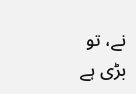نے، تو بڑی ہے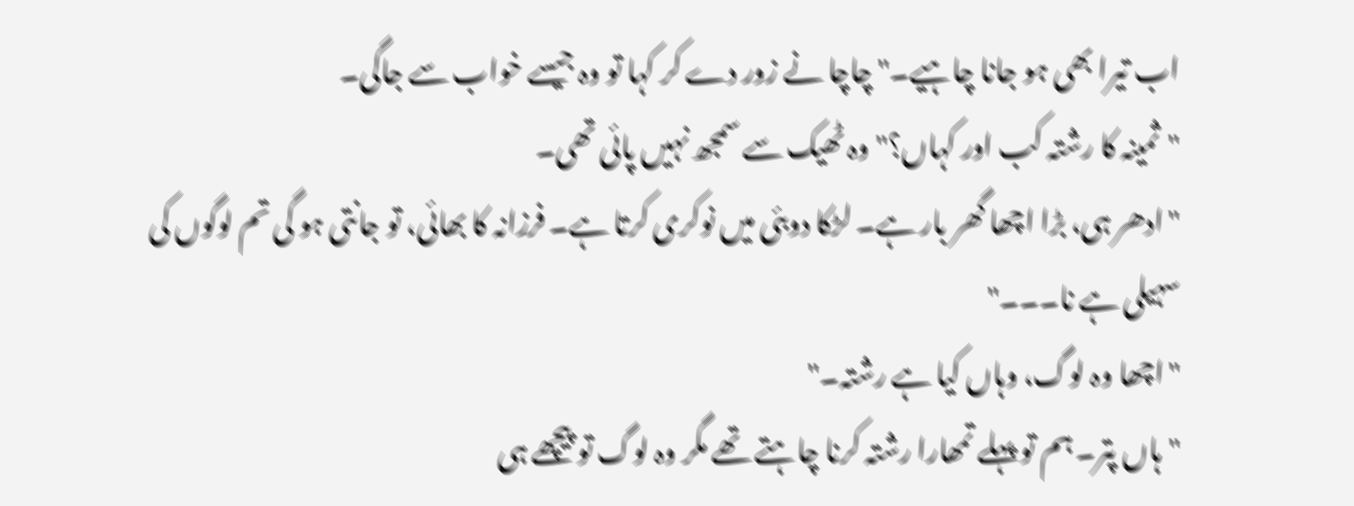اب تیرا بھی ہو جانا چاہیے۔" چاچا نے زور دے کر کہا تو وہ جیسے خواب سے جاگی۔
"ثمینہ کا رشتہ کب اور کہاں؟" وہ ٹھیک سے سمجھ نہیں پائی تھی۔
"ادھر ہی، بڑا اچھا گھر بار ہے۔ لڑکا دوبئی میں نوکری کرتا ہے۔ فرزانہ کا بھائی، تو جانتی ہو گی تم لوگوں کی سہیلی ہے نا۔۔۔"
"اچھا وہ لوگ، وہاں کیا ہے رشتہ۔"
"ہاں پتر۔ ہم تو پہلے تمھارا رشتہ کرنا چاہتے تھے مگر وہ لوگ تو پیچھے ہی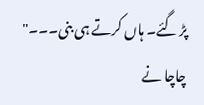پڑ گئے۔ ہاں کرتے ہی بنی۔۔۔" چاچا نے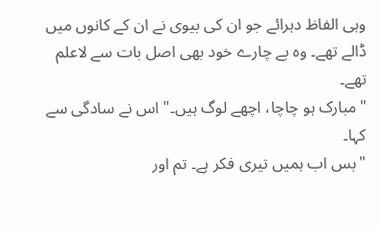وہی الفاظ دہرائے جو ان کی بیوی نے ان کے کانوں میں ڈالے تھے۔ وہ بے چارے خود بھی اصل بات سے لاعلم تھے۔
"مبارک ہو چاچا، اچھے لوگ ہیں۔" اس نے سادگی سے کہا۔
"بس اب ہمیں تیری فکر ہے۔ تم اور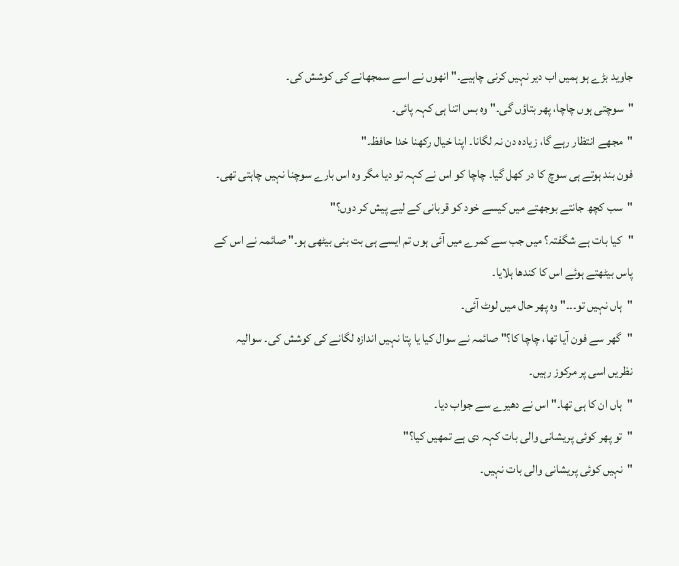جاوید بڑے ہو ہمیں اب دیر نہیں کرنی چاہیے۔" انھوں نے اسے سمجھانے کی کوشش کی۔
"سوچتی ہوں چاچا، پھر بتاؤں گی۔" وہ بس اتنا ہی کہہ پائی۔
"مجھے انتظار رہے گا، زیادہ دن نہ لگانا۔ اپنا خیال رکھنا خدا حافظ۔"
فون بند ہوتے ہی سوچ کا در کھل گیا۔ چاچا کو اس نے کہہ تو دیا مگر وہ اس بارے سوچنا نہیں چاہتی تھی۔
"سب کچھ جانتے بوجھتے میں کیسے خود کو قربانی کے لیے پیش کر دوں؟"
"کیا بات ہے شگفتہ؟ میں جب سے کمرے میں آئی ہوں تم ایسے ہی بت بنی بیٹھی ہو۔" صائمہ نے اس کے پاس بیٹھتے ہوئے اس کا کندھا ہلایا۔
"ہاں نہیں تو۔۔۔" وہ پھر حال میں لوٹ آئی۔
"گھر سے فون آیا تھا، چاچا کا؟" صائمہ نے سوال کیا یا پتا نہیں اندازہ لگانے کی کوشش کی۔ سوالیہ نظریں اسی پر مرکوز رہیں۔
"ہاں ان کا ہی تھا۔" اس نے دھیرے سے جواب دیا۔
"تو پھر کوئی پریشانی والی بات کہہ دی ہے تمھیں کیا؟"
"نہیں کوئی پریشانی والی بات نہیں۔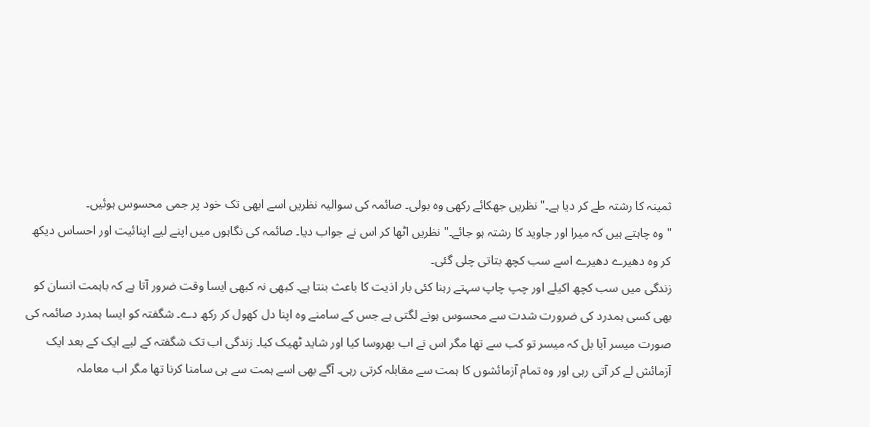ثمینہ کا رشتہ طے کر دیا ہے۔" نظریں جھکائے رکھی وہ بولی۔ صائمہ کی سوالیہ نظریں اسے ابھی تک خود پر جمی محسوس ہوئیں۔
"وہ چاہتے ہیں کہ میرا اور جاوید کا رشتہ ہو جائے۔" نظریں اٹھا کر اس نے جواب دیا۔ صائمہ کی نگاہوں میں اپنے لیے اپنائیت اور احساس دیکھ کر وہ دھیرے دھیرے اسے سب کچھ بتاتی چلی گئی۔
زندگی میں سب کچھ اکیلے اور چپ چاپ سہتے رہنا کئی بار اذیت کا باعث بنتا ہے۔ کبھی نہ کبھی ایسا وقت ضرور آتا ہے کہ باہمت انسان کو بھی کسی ہمدرد کی ضرورت شدت سے محسوس ہونے لگتی ہے جس کے سامنے وہ اپنا دل کھول کر رکھ دے۔ شگفتہ کو ایسا ہمدرد صائمہ کی صورت میسر آیا بل کہ میسر تو کب سے تھا مگر اس نے اب بھروسا کیا اور شاید ٹھیک کیا۔ زندگی اب تک شگفتہ کے لیے ایک کے بعد ایک آزمائش لے کر آتی رہی اور وہ تمام آزمائشوں کا ہمت سے مقابلہ کرتی رہی۔ آگے بھی اسے ہمت سے ہی سامنا کرنا تھا مگر اب معاملہ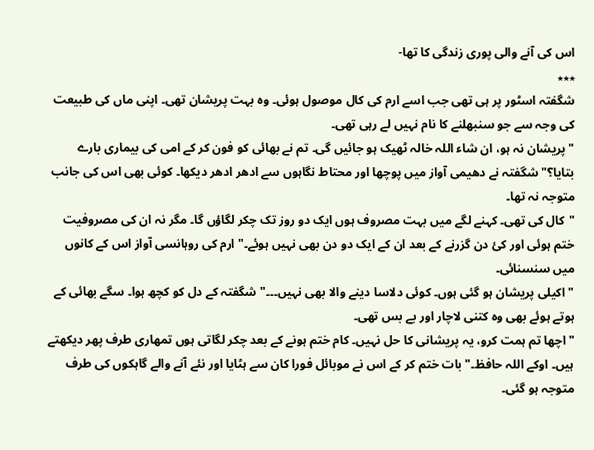اس کی آنے والی پوری زندگی کا تھا-
٭٭٭
شگفتہ اسٹور پر ہی تھی جب اسے ارم کی کال موصول ہوئی۔ وہ بہت پریشان تھی۔ اپنی ماں کی طبیعت کی وجہ سے جو سنبھلنے کا نام نہیں لے رہی تھی۔
"پریشان نہ ہو، ان شاء اللہ خالہ ٹھیک ہو جائیں گی۔ تم نے بھائی کو فون کر کے امی کی بیماری بارے بتایا؟" شگفتہ نے دھیمی آواز میں پوچھا اور محتاط نگاہوں سے ادھر ادھر دیکھا۔ کوئی بھی اس کی جانب متوجہ نہ تھا۔
"کال کی تھی۔ کہنے لگے میں بہت مصروف ہوں ایک دو روز تک چکر لگاؤں گا۔ مگر نہ ان کی مصروفیت ختم ہوئی اور کئ دن گزرنے کے بعد ان کے ایک دو دن بھی نہیں ہوئے۔" ارم کی روہانسی آواز اس کے کانوں میں سنسنائی۔
"اکیلی پریشان ہو گئی ہوں۔ کوئی دلاسا دینے والا بھی نہیں۔۔۔" شگفتہ کے دل کو کچھ ہوا۔ سگے بھائی کے ہوتے ہوئے بھی وہ کتنی لاچار اور بے بس تھی۔
"اچھا تم ہمت کرو، یہ پریشانی کا حل نہیں۔ کام ختم ہونے کے بعد چکر لگاتی ہوں تمھاری طرف پھر دیکھتے ہیں۔ اوکے اللہ حافظ۔" بات ختم کر کے اس نے موبائل فورا کان سے ہٹایا اور نئے آنے والے گاہکوں کی طرف متوجہ ہو گئی۔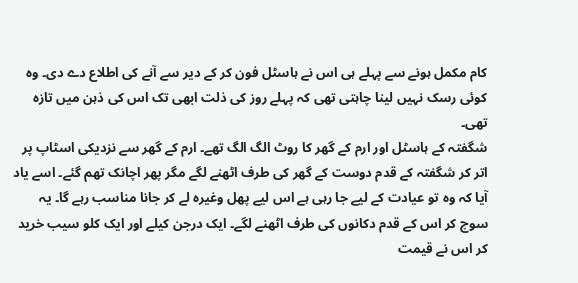کام مکمل ہونے سے پہلے ہی اس نے ہاسٹل فون کر کے دیر سے آنے کی اطلاع دے دی۔ وہ کوئی رسک نہیں لینا چاہتی تھی کہ پہلے روز کی ذلت ابھی تک اس کی ذہن میں تازہ تھی۔
شگفتہ کے ہاسٹل اور ارم کے گھر کا روٹ الگ الگ تھے۔ ارم کے گھر سے نزدیکی اسٹاپ پر اتر کر شگفتہ کے قدم دوست کے گھر کی طرف اٹھنے لگے مگر پھر اچانک تھم گئے۔ اسے یاد آیا کہ وہ تو عیادت کے لیے جا رہی ہے اس لیے پھل وغیرہ لے کر جانا مناسب رہے گا۔ یہ سوچ کر اس کے قدم دکانوں کی طرف اٹھنے لگے۔ ایک درجن کیلے اور ایک کلو سیب خرید کر اس نے قیمت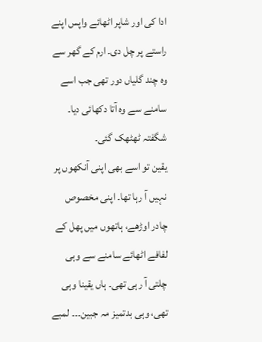ادا کی اور شاپر اٹھائے واپس اپنے راستے پر چل دی۔ ارم کے گھر سے وہ چند گلیاں دور تھی جب اسے سامنے سے وہ آتا دکھائی دیا۔ شگفتہ ٹھٹھک گئی۔
یقین تو اسے بھی اپنی آنکھوں پر نہیں آ رہا تھا۔ اپنی مخصوص چادر اوڑھے، ہاتھوں میں پھل کے لفافے اٹھائے سامنے سے وہی چلتی آ رہی تھی۔ ہاں یقینا وہی تھی، وہی بدتمیز مہ جبین۔۔۔ لمبے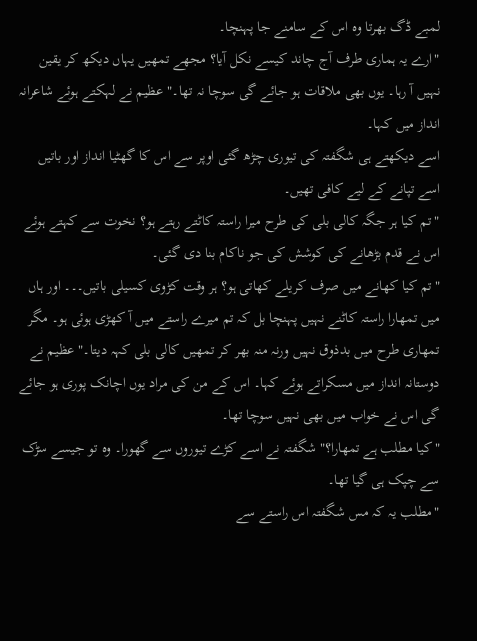لمبے ڈگ بھرتا وہ اس کے سامنے جا پہنچا۔
"ارے یہ ہماری طرف آج چاند کیسے نکل آیا؟ مجھے تمھیں یہاں دیکھ کر یقین نہیں آ رہا۔ یوں بھی ملاقات ہو جائے گی سوچا نہ تھا۔" عظیم نے لہکتے ہوئے شاعرانہ انداز میں کہا۔
اسے دیکھتے ہی شگفتہ کی تیوری چڑھ گئی اوپر سے اس کا گھٹیا انداز اور باتیں اسے تپانے کے لیے کافی تھیں۔
"تم کیا ہر جگہ کالی بلی کی طرح میرا راستہ کاٹتے رہتے ہو؟ نخوت سے کہتے ہوئے اس نے قدم بڑھانے کی کوشش کی جو ناکام بنا دی گئی۔
"تم کیا کھانے میں صرف کریلے کھاتی ہو؟ ہر وقت کڑوی کسیلی باتیں۔۔۔ اور ہاں میں تمھارا راستہ کاٹنے نہیں پہنچا بل کہ تم میرے راستے میں آ کھڑی ہوئی ہو۔ مگر تمھاری طرح میں بدذوق نہیں ورنہ منہ بھر کر تمھیں کالی بلی کہہ دیتا۔" عظیم نے دوستانہ انداز میں مسکراتے ہوئے کہا۔ اس کے من کی مراد یوں اچانک پوری ہو جائے گی اس نے خواب میں بھی نہیں سوچا تھا۔
"کیا مطلب ہے تمھارا؟" شگفتہ نے اسے کڑے تیوروں سے گھورا۔ وہ تو جیسے سڑک سے چپک ہی گیا تھا۔
"مطلب یہ کہ مس شگفتہ اس راستے سے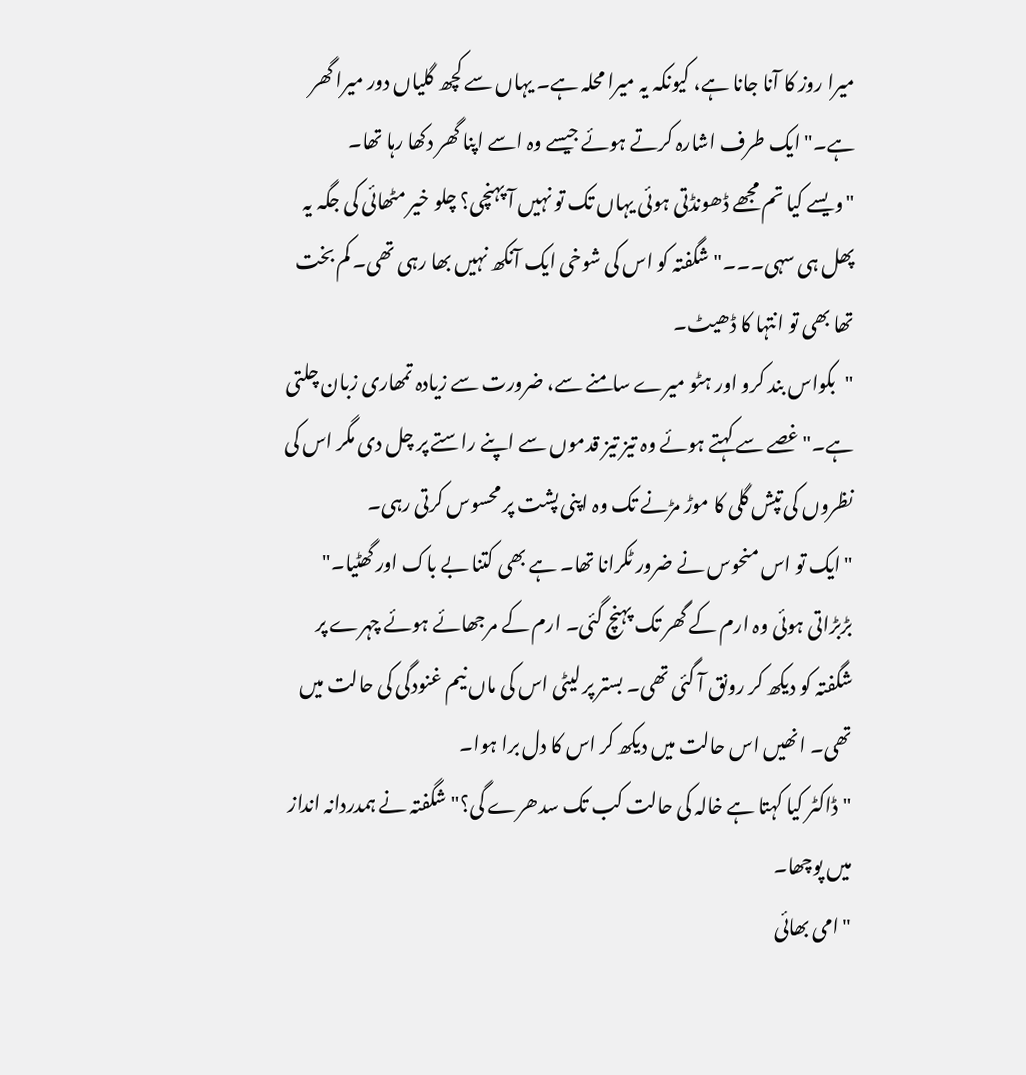میرا روز کا آنا جانا ہے، کیونکہ یہ میرا محلہ ہے۔ یہاں سے کچھ گلیاں دور میرا گھر ہے۔" ایک طرف اشارہ کرتے ہوئے جیسے وہ اسے اپنا گھر دکھا رہا تھا۔
"ویسے کیا تم مجھے ڈھونڈتی ہوئی یہاں تک تو نہیں آ پہنچی؟ چلو خیر مٹھائی کی جگہ یہ پھل ہی سہی۔۔۔" شگفتہ کو اس کی شوخی ایک آنکھ نہیں بھا رہی تھی۔ کم بخت تھا بھی تو انتہا کا ڈھیٹ۔
"بکواس بند کرو اور ہٹو میرے سامنے سے، ضرورت سے زیادہ تمھاری زبان چلتی ہے۔" غصے سے کہتے ہوئے وہ تیز تیز قدموں سے اپنے راستے پر چل دی مگر اس کی نظروں کی تپش گلی کا موڑ مڑنے تک وہ اپنی پشت پر محسوس کرتی رہی۔
"ایک تو اس منحوس نے ضرور ٹکرانا تھا۔ ہے بھی کتنا بے باک اور گھٹیا۔" بڑبڑاتی ہوئی وہ ارم کے گھر تک پہنچ گئی۔ ارم کے مرجھائے ہوئے چہرے پر شگفتہ کو دیکھ کر رونق آ گئی تھی۔ بستر پر لیٹی اس کی ماں نیم غنودگی کی حالت میں تھی۔ انھیں اس حالت میں دیکھ کر اس کا دل برا ہوا۔
"ڈاکٹر کیا کہتا ہے خالہ کی حالت کب تک سدھرے گی؟" شگفتہ نے ہمدردانہ انداز میں پوچھا۔
"امی بھائی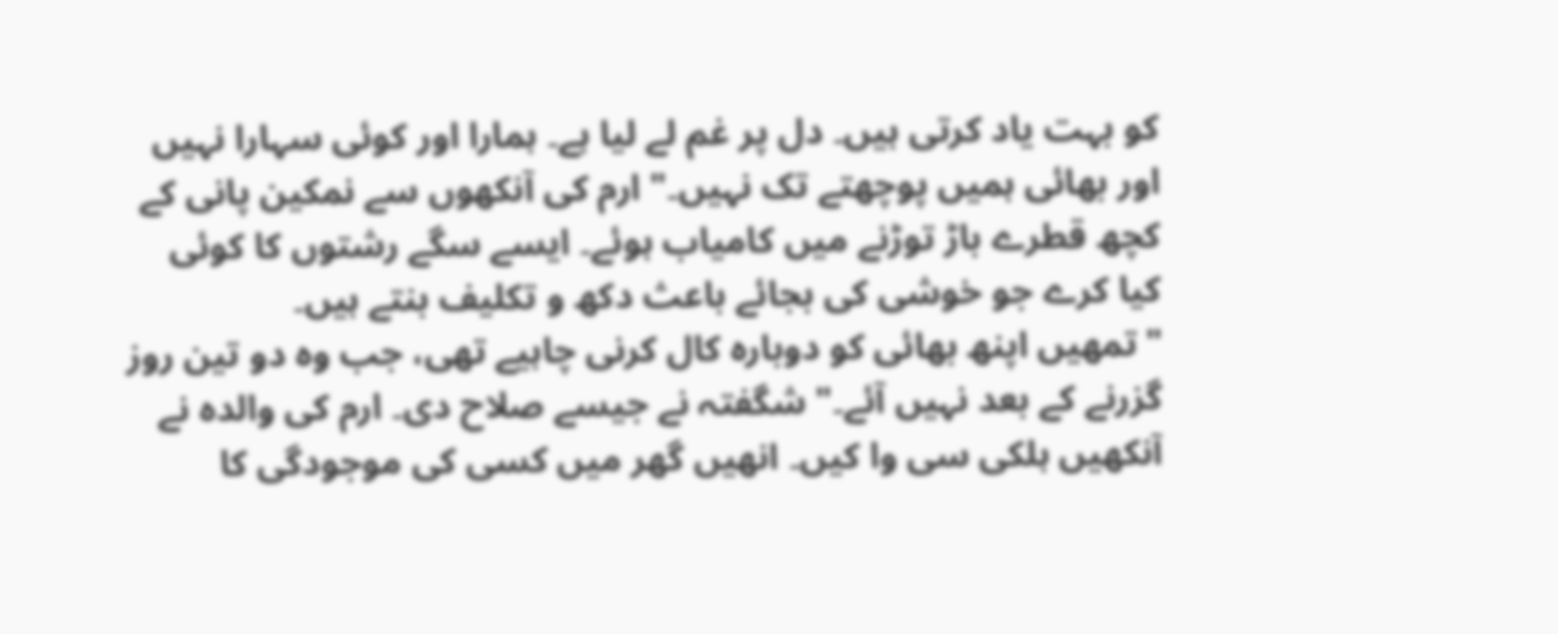کو بہت یاد کرتی ہیں۔ دل پر غم لے لیا ہے۔ ہمارا اور کوئی سہارا نہیں اور بھائی ہمیں پوچھتے تک نہیں۔" ارم کی آنکھوں سے نمکین پانی کے کچھ قطرے باڑ توڑنے میں کامیاب ہوئے۔ ایسے سگے رشتوں کا کوئی کیا کرے جو خوشی کی بجائے باعث دکھ و تکلیف بنتے ہیں۔
"تمھیں اپنھ بھائی کو دوبارہ کال کرنی چاہیے تھی، جب وہ دو تین روز گزرنے کے بعد نہیں آئے۔" شگفتہ نے جیسے صلاح دی۔ ارم کی والدہ نے آنکھیں ہلکی سی وا کیں۔ انھیں گھر میں کسی کی موجودگی کا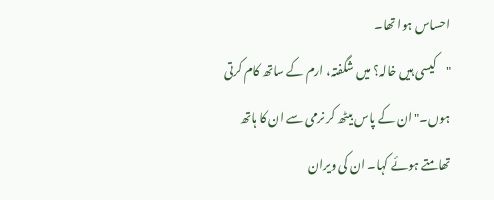احساس ہوا تھا۔
"کیسی ہیں خالہ؟ میں شگفتہ، ارم کے ساتھ کام کرتی ہوں۔" ان کے پاس بیٹھ کر نرمی سے ان کا ہاتھ تھامتے ہوئے کہا۔ ان کی ویران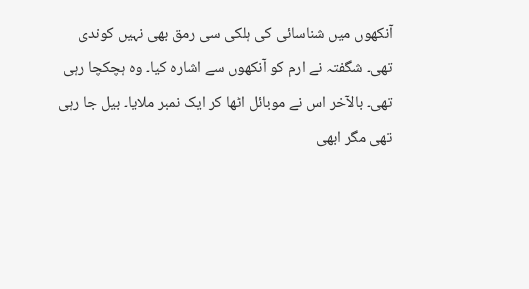آنکھوں میں شناسائی کی ہلکی سی رمق بھی نہیں کوندی تھی۔ شگفتہ نے ارم کو آنکھوں سے اشارہ کیا۔ وہ ہچکچا رہی تھی۔ بالآخر اس نے موبائل اٹھا کر ایک نمبر ملایا۔ بیل جا رہی تھی مگر ابھی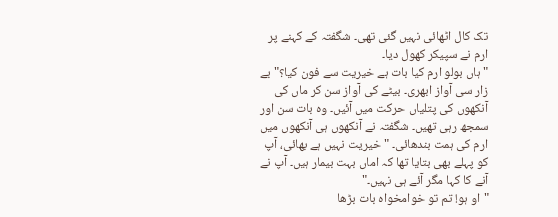تک کال اٹھائی نہیں گئی تھی۔ شگفتہ کے کہنے پر ارم نے سپیکر کھول دیا۔
"ہاں بولو ارم کیا بات ہے خیریت سے فون کیا؟" بے زار سی آواز ابھری۔ بیٹے کی آواز سن کر ماں کی آنکھوں کی پتلیاں حرکت میں آئیں۔ وہ بات سن اور سمجھ رہی تھیں۔ شگفتہ نے آنکھوں ہی آنکھوں میں ارم کی ہمت بندھائی۔ "خیریت نہیں ہے بھائی، آپ کو پہلے بھی بتایا تھا کہ اماں بہت بیمار ہیں۔ آپ نے آنے کا کہا مگر آئے ہی نہیں۔"
"او ہو! تم تو خوامخواہ بات بڑھا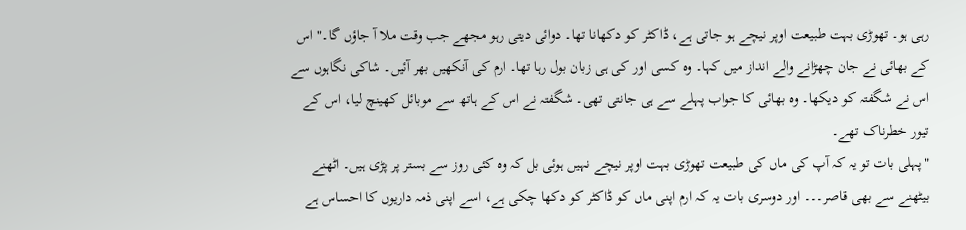رہی ہو۔ تھوڑی بہت طبیعت اوپر نیچے ہو جاتی ہے، ڈاکٹر کو دکھانا تھا۔ دوائی دیتی رہو مجھے جب وقت ملا آ جاؤں گا۔" اس کے بھائی نے جان چھڑانے والے انداز میں کہا۔ وہ کسی اور کی ہی زبان بول رہا تھا۔ ارم کی آنکھیں بھر آئیں۔ شاکی نگاہوں سے اس نے شگفتہ کو دیکھا۔ وہ بھائی کا جواب پہلے سے ہی جانتی تھی۔ شگفتہ نے اس کے ہاتھ سے موبائل کھینچ لیا، اس کے تیور خطرناک تھے۔
"پہلی بات تو یہ کہ آپ کی ماں کی طبیعت تھوڑی بہت اوپر نیچے نہیں ہوئی بل کہ وہ کئی روز سے بستر پر پڑی ہیں۔ اٹھنے بیٹھنے سے بھی قاصر۔۔۔ اور دوسری بات یہ کہ ارم اپنی ماں کو ڈاکٹر کو دکھا چکی ہے، اسے اپنی ذمہ داریوں کا احساس ہے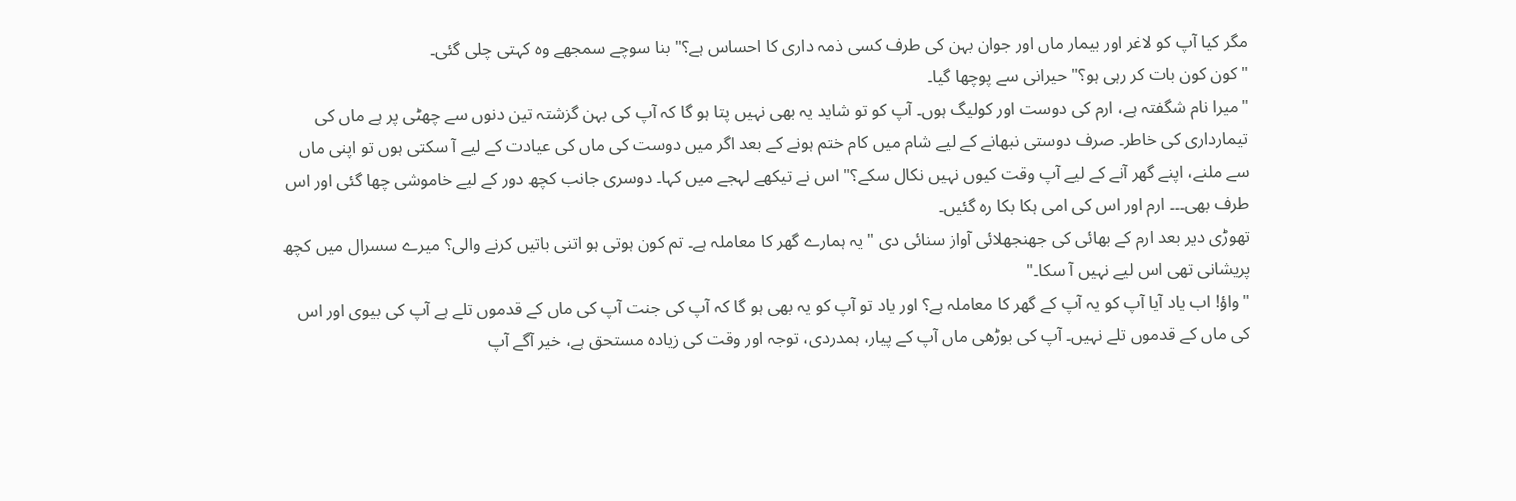مگر کیا آپ کو لاغر اور بیمار ماں اور جوان بہن کی طرف کسی ذمہ داری کا احساس ہے؟" بنا سوچے سمجھے وہ کہتی چلی گئی۔
"کون کون بات کر رہی ہو؟" حیرانی سے پوچھا گیا۔
"میرا نام شگفتہ ہے، ارم کی دوست اور کولیگ ہوں۔ آپ کو تو شاید یہ بھی نہیں پتا ہو گا کہ آپ کی بہن گزشتہ تین دنوں سے چھٹی پر ہے ماں کی تیمارداری کی خاطر۔ صرف دوستی نبھانے کے لیے شام میں کام ختم ہونے کے بعد اگر میں دوست کی ماں کی عیادت کے لیے آ سکتی ہوں تو اپنی ماں سے ملنے، اپنے گھر آنے کے لیے آپ وقت کیوں نہیں نکال سکے؟" اس نے تیکھے لہجے میں کہا۔ دوسری جانب کچھ دور کے لیے خاموشی چھا گئی اور اس طرف بھی۔۔۔ ارم اور اس کی امی ہکا بکا رہ گئیں۔
تھوڑی دیر بعد ارم کے بھائی کی جھنجھلائی آواز سنائی دی "یہ ہمارے گھر کا معاملہ ہے۔ تم کون ہوتی ہو اتنی باتیں کرنے والی؟ میرے سسرال میں کچھ پریشانی تھی اس لیے نہیں آ سکا۔"
"واؤ! اب یاد آیا آپ کو یہ آپ کے گھر کا معاملہ ہے؟ اور یاد تو آپ کو یہ بھی ہو گا کہ آپ کی جنت آپ کی ماں کے قدموں تلے ہے آپ کی بیوی اور اس کی ماں کے قدموں تلے نہیں۔ آپ کی بوڑھی ماں آپ کے پیار، ہمدردی، توجہ اور وقت کی زیادہ مستحق ہے، خیر آگے آپ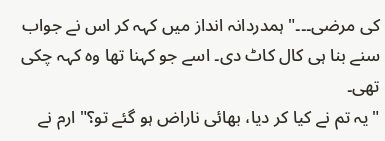کی مرضی۔۔۔" ہمدردانہ انداز میں کہہ کر اس نے جواب سنے بنا ہی کال کاٹ دی۔ اسے جو کہنا تھا وہ کہہ چکی تھی۔
"یہ تم نے کیا کر دیا، بھائی ناراض ہو گئے تو؟" ارم نے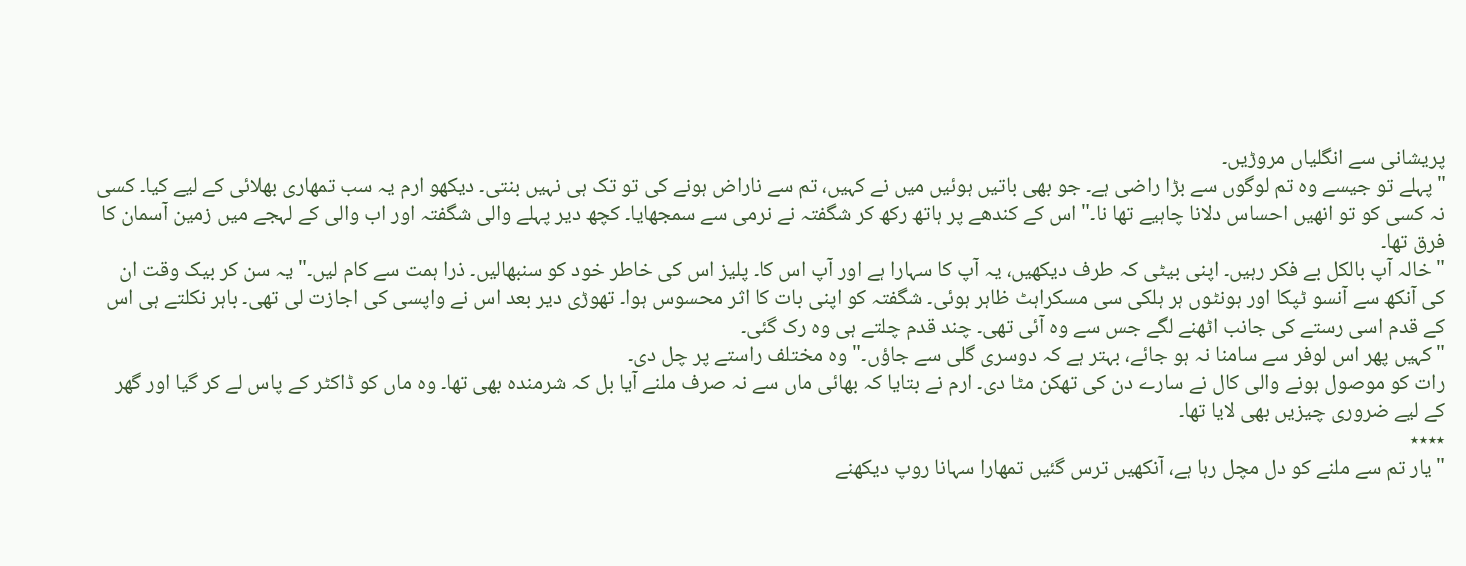پریشانی سے انگلیاں مروڑیں۔
"پہلے تو جیسے وہ تم لوگوں سے بڑا راضی ہے۔ جو بھی باتیں ہوئیں میں نے کہیں، تم سے ناراض ہونے کی تو تک ہی نہیں بنتی۔ دیکھو ارم یہ سب تمھاری بھلائی کے لیے کیا۔ کسی نہ کسی کو تو انھیں احساس دلانا چاہیے تھا نا۔" اس کے کندھے پر ہاتھ رکھ کر شگفتہ نے نرمی سے سمجھایا۔ کچھ دیر پہلے والی شگفتہ اور اب والی کے لہجے میں زمین آسمان کا فرق تھا۔
"خالہ آپ بالکل بے فکر رہیں۔ اپنی بیٹی کہ طرف دیکھیں، یہ آپ کا سہارا ہے اور آپ اس کا۔ پلیز اس کی خاطر خود کو سنبھالیں۔ ذرا ہمت سے کام لیں۔" یہ سن کر بیک وقت ان کی آنکھ سے آنسو ٹپکا اور ہونٹوں ہر ہلکی سی مسکراہٹ ظاہر ہوئی۔ شگفتہ کو اپنی بات کا اثر محسوس ہوا۔ تھوڑی دیر بعد اس نے واپسی کی اجازت لی تھی۔ باہر نکلتے ہی اس کے قدم اسی رستے کی جانب اٹھنے لگے جس سے وہ آئی تھی۔ چند قدم چلتے ہی وہ رک گئی۔
"کہیں پھر اس لوفر سے سامنا نہ ہو جائے، بہتر ہے کہ دوسری گلی سے جاؤں۔" وہ مختلف راستے پر چل دی۔
رات کو موصول ہونے والی کال نے سارے دن کی تھکن مٹا دی۔ ارم نے بتایا کہ بھائی ماں سے نہ صرف ملنے آیا بل کہ شرمندہ بھی تھا۔ وہ ماں کو ڈاکٹر کے پاس لے کر گیا اور گھر کے لیے ضروری چیزیں بھی لایا تھا۔
٭٭٭٭
"یار تم سے ملنے کو دل مچل رہا ہے، آنکھیں ترس گئیں تمھارا سہانا روپ دیکھنے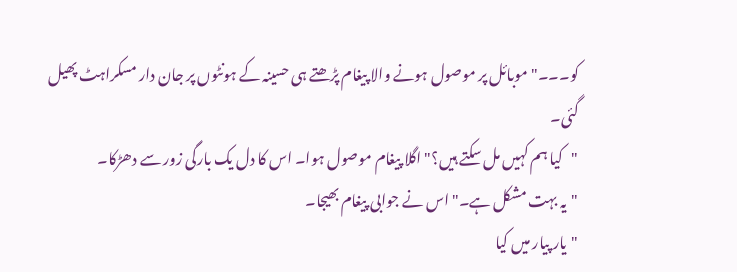کو۔۔۔" موبائل پر موصول ہونے والا پیغام پڑھتے ہی حسینہ کے ہونٹوں پر جان دار مسکراہٹ پھیل گئی۔
"کیا ہم کہیں مل سکتے ہیں؟" اگلا پیغام موصول ہوا۔ اس کا دل یک بارگی زور سے دھڑکا۔
"یہ بہت مشکل ہے۔" اس نے جوابی پیغام بھیجا۔
"یار پیار میں کیا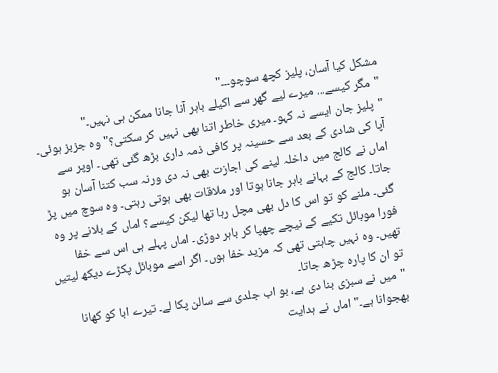مشکل کیا آسان، پلیز کچھ سوچو۔۔۔"
"مگر کیسے... میرے لیے گھر سے اکیلے باہر آنا جانا ممکن ہی نہیں۔"
"پلیز جان ایسے نہ کہو۔ میری خاطر اتنا بھی نہیں کر سکتی؟" وہ جزبز ہوئی۔
آپا کی شادی کے بعد سے حسینہ پر کافی ذمہ داری بڑھ گئی تھی۔ اوپر سے اماں نے کالج میں داخلہ لینے کی اجازت بھی نہ دی ورنہ سب کتنا آسان ہو جاتا۔ کالج کے بہانے باہر جانا ہوتا اور ملاقات بھی ہوتی رہتی۔ وہ سوچ میں پڑ گئی۔ ملنے کو تو اس کا دل بھی مچل رہا تھا لیکن کیسے؟ اماں کے بلانے پر وہ فورا موبائل تکیے کے نیچے چھپا کر باہر دوڑی۔ اماں پہلے ہی اس سے خفا تھیں۔ وہ نہیں چاہتی تھی کہ مزید خفا ہوں۔ اگر اسے موبائل پکڑے دیکھ لیتیں تو ان کا پارہ چڑھ جاتا۔
"میں نے سبزی بنا دی ہے، بو اب جلدی سے سالن پکا لے۔ تیرے ابا کو کھانا بھجوانا ہے۔" اماں نے ہدایت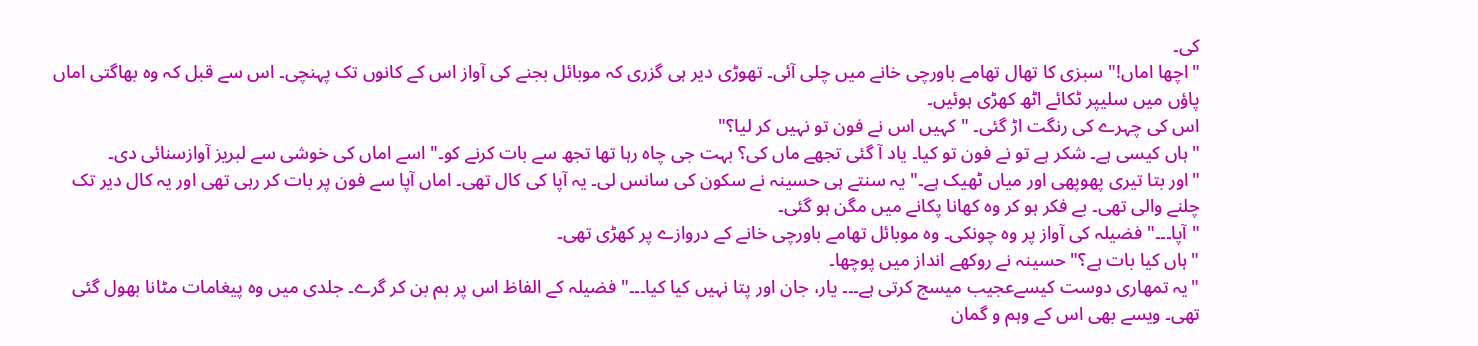کی۔
"اچھا اماں!" سبزی کا تھال تھامے باورچی خانے میں چلی آئی۔ تھوڑی دیر ہی گزری کہ موبائل بجنے کی آواز اس کے کانوں تک پہنچی۔ اس سے قبل کہ وہ بھاگتی اماں پاؤں میں سلیپر ٹکائے اٹھ کھڑی ہوئیں۔
اس کی چہرے کی رنگت اڑ گئی۔ "کہیں اس نے فون تو نہیں کر لیا؟"
"ہاں کیسی ہے۔ شکر ہے تو نے فون تو کیا۔ یاد آ گئی تجھے ماں کی؟ بہت جی چاہ رہا تھا تجھ سے بات کرنے کو۔" اسے اماں کی خوشی سے لبریز آوازسنائی دی۔
"اور بتا تیری پھوپھی اور میاں ٹھیک ہے۔" یہ سنتے ہی حسینہ نے سکون کی سانس لی۔ یہ آپا کی کال تھی۔ اماں آپا سے فون پر بات کر رہی تھی اور یہ کال دیر تک چلنے والی تھی۔ بے فکر ہو کر وہ کھانا پکانے میں مگن ہو گئی۔
"آپا۔۔۔" فضیلہ کی آواز پر وہ چونکی۔ وہ موبائل تھامے باورچی خانے کے دروازے پر کھڑی تھی۔
"ہاں کیا بات ہے؟" حسینہ نے روکھے انداز میں پوچھا۔
"یہ تمھاری دوست کیسےعجیب میسج کرتی ہے۔۔۔ یار، جان اور پتا نہیں کیا کیا۔۔۔" فضیلہ کے الفاظ اس پر بم بن کر گرے۔ جلدی میں وہ پیغامات مٹانا بھول گئی تھی۔ ویسے بھی اس کے وہم و گمان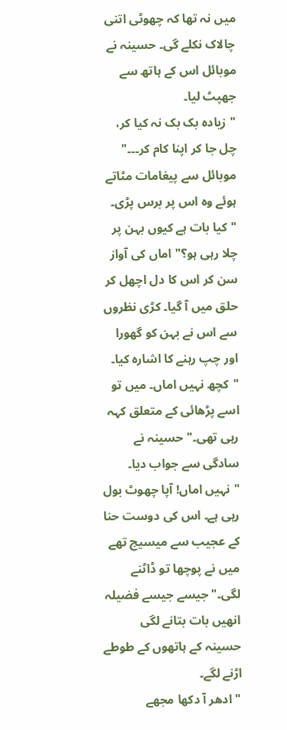میں نہ تھا کہ چھوٹی اتنی چالاک نکلے گی۔ حسینہ نے موبائل اس کے ہاتھ سے جھپٹ لیا۔
"زیادہ بک بک نہ کیا کر، چل جا کر اپنا کام کر۔۔۔" موبائل سے پیغامات مٹاتے ہوئے وہ اس پر برس پڑی۔
"کیا بات ہے کیوں بہن پر چلا رہی ہو؟" اماں کی آواز سن کر اس کا دل اچھل کر حلق میں آ گیا۔ کڑی نظروں سے اس نے بہن کو گھورا اور چپ رہنے کا اشارہ کیا۔
"کچھ نہیں اماں۔ میں تو اسے پڑھائی کے متعلق کہہ رہی تھی۔" حسینہ نے سادگی سے جواب دیا۔
"نہیں اماں! آپا چھوٹ بول رہی ہے۔ اس کی دوست حنا کے عجیب سے میسیج تھے میں نے پوچھا تو ڈاٹنے لگی۔" جیسے جیسے فضیلہ انھیں بات بتانے لگی حسینہ کے ہاتھوں کے طوطے اڑنے لگے۔
"ادھر آ دکھا مجھے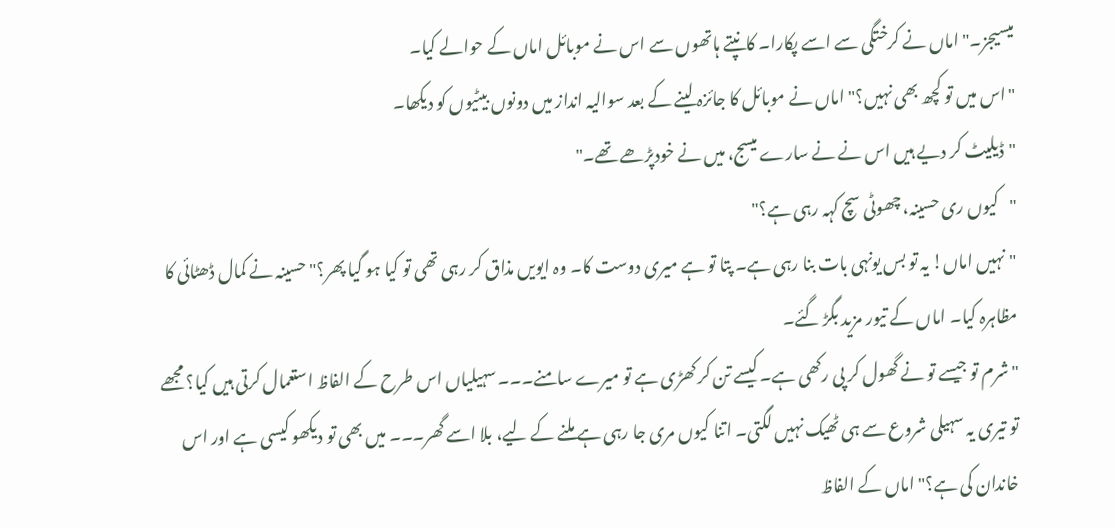میسیجز۔" اماں نے کرختگی سے اسے پکارا۔ کانپتے ہاتھوں سے اس نے موبائل اماں کے حوالے کیا۔
"اس میں تو کچھ بھی نہیں؟" اماں نے موبائل کا جائزہ لینے کے بعد سوالیہ انداز میں دونوں بیٹیوں کو دیکھا۔
"ڈیلیٹ کر دیے ہیں اس نے نے سارے میسج، میں نے خودپڑھے تھے۔"
"کیوں ری حسینہ، چھوٹی سچ کہہ رہی ہے؟"
"نہیں اماں! یہ تو بس یونہی بات بنا رہی ہے۔ پتا تو ہے میری دوست کا۔ وہ ایویں مذاق کر رہی تھی تو کیا ہو گیا پھر؟" حسینہ نے کمال ڈھٹائی کا مظاہرہ کیا۔ اماں کے تیور مزید بگڑ گئے۔
"شرم تو جیسے تو نے گھول کر پی رکھی ہے۔ کیسے تن کر کھڑی ہے تو میرے سامنے۔۔۔ سہیلیاں اس طرح کے الفاظ استعمال کرتی ہیں کیا؟ مجھے تو تیری یہ سہیلی شروع سے ہی ٹھیک نہیں لگتی۔ اتنا کیوں مری جا رہی ہے ملنے کے لیے، بلا اسے گھر۔۔۔ میں بھی تو دیکھو کیسی ہے اور اس خاندان کی ہے؟" اماں کے الفاظ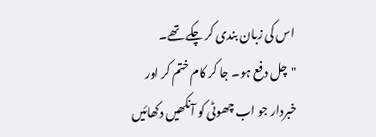اس کی زبان بندی کر چکے تھے۔
"چل دفع ہو۔ جا کر کام ختم کر اور خبردار جو اب چھوٹی کو آنکھیں دکھائیں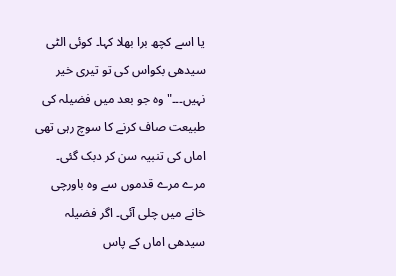یا اسے کچھ برا بھلا کہا۔ کوئی الٹی سیدھی بکواس کی تو تیری خیر نہیں۔۔۔" وہ جو بعد میں فضیلہ کی طبیعت صاف کرنے کا سوچ رہی تھی اماں کی تنبیہ سن کر دبک گئی۔ مرے مرے قدموں سے وہ باورچی خانے میں چلی آئی۔ اگر فضیلہ سیدھی اماں کے پاس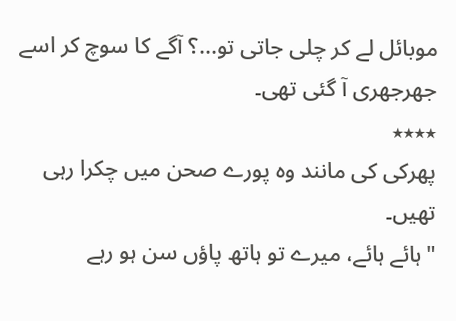موبائل لے کر چلی جاتی تو...؟ آگے کا سوچ کر اسے جھرجھری آ گئی تھی۔
٭٭٭٭
پھرکی کی مانند وہ پورے صحن میں چکرا رہی تھیں۔
"ہائے ہائے، میرے تو ہاتھ پاؤں سن ہو رہے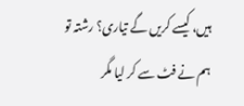ہیں، کیسے کریں گے تیاری؟ رشتہ تو ہم نے فٹ سے کر لیا مگر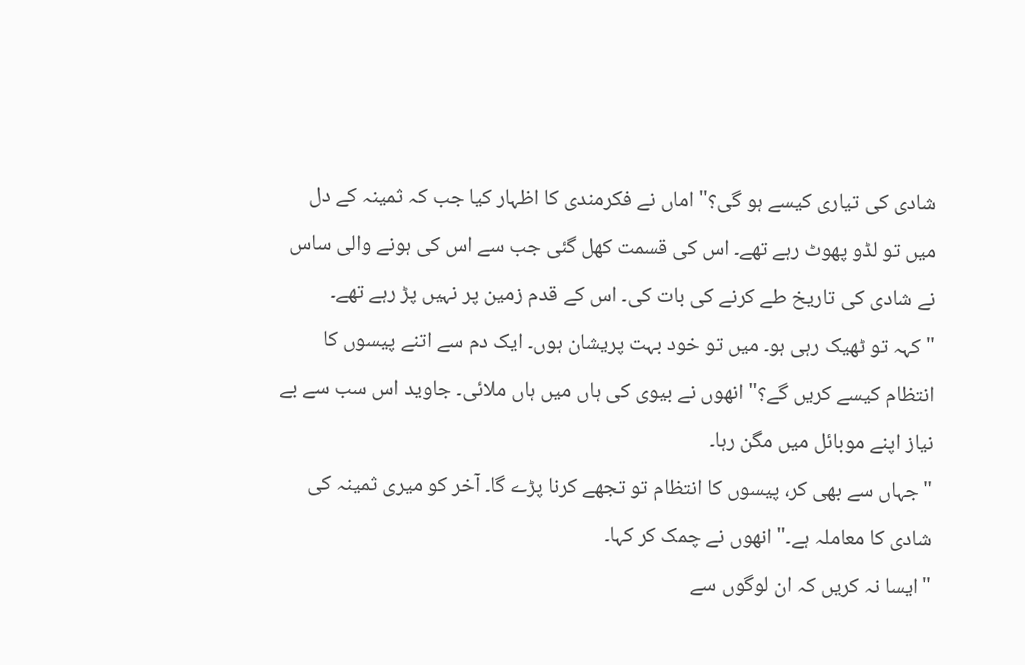شادی کی تیاری کیسے ہو گی؟" اماں نے فکرمندی کا اظہار کیا جب کہ ثمینہ کے دل میں تو لڈو پھوٹ رہے تھے۔ اس کی قسمت کھل گئی جب سے اس کی ہونے والی ساس نے شادی کی تاریخ طے کرنے کی بات کی۔ اس کے قدم زمین پر نہیں پڑ رہے تھے۔
"کہہ تو ٹھیک رہی ہو۔ میں تو خود بہت پریشان ہوں۔ ایک دم سے اتنے پیسوں کا انتظام کیسے کریں گے؟" انھوں نے بیوی کی ہاں میں ہاں ملائی۔ جاوید اس سب سے بے نیاز اپنے موبائل میں مگن رہا۔
"جہاں سے بھی کر، پیسوں کا انتظام تو تجھے کرنا پڑے گا۔ آخر کو میری ثمینہ کی شادی کا معاملہ ہے۔" انھوں نے چمک کر کہا۔
"ایسا نہ کریں کہ ان لوگوں سے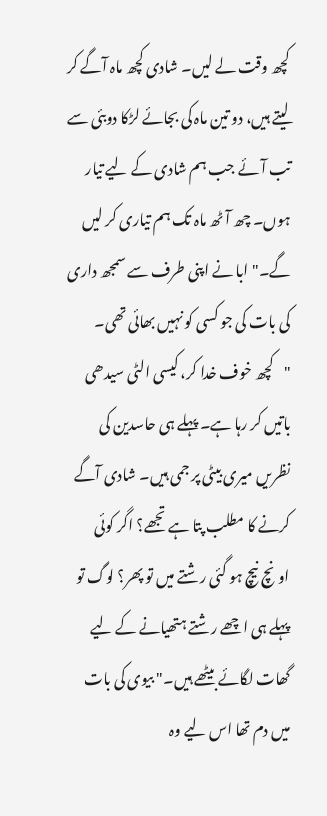کچھ وقت لے لیں۔ شادی کچھ ماہ آگے کر لیتے ہیں، دو تین ماہ کی بجائے لڑکا دوبئی سے تب آئے جب ہم شادی کے لیے تیار ہوں۔ چھ آٹھ ماہ تک ہم تیاری کر لیں گے۔" ابا نے اپنی طرف سے سمجھ داری کی بات کی جو کسی کو نہیں بھائی تھی۔
"کچھ خوف خدا کر، کیسی الٹی سیدھی باتیں کر رہا ہے۔ پہلے ہی حاسدین کی نظریں میری بیٹی پر جمی ہیں۔ شادی آگے کرنے کا مطلب پتا ہے تجھے؟ اگر کوئی اونچ نیچ ہو گئی رشتے میں تو پھر؟ لوگ تو پہلے ہی اچھے رشتے ہتھیانے کے لیے گھات لگائے بیٹھے ہیں۔" بیوی کی بات میں دم تھا اس لیے وہ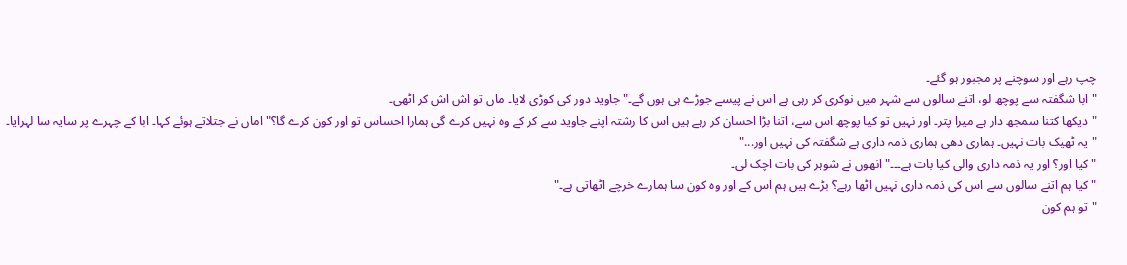چپ رہے اور سوچنے پر مجبور ہو گئے۔
"ابا شگفتہ سے پوچھ لو، اتنے سالوں سے شہر میں نوکری کر رہی ہے اس نے پیسے جوڑے ہی ہوں گے۔" جاوید دور کی کوڑی لایا۔ ماں تو اش اش کر اٹھی۔
"دیکھا کتنا سمجھ دار ہے میرا پتر۔ اور نہیں تو کیا پوچھ اس سے، اتنا بڑا احسان کر رہے ہیں اس کا رشتہ اپنے جاوید سے کر کے وہ نہیں کرے گی ہمارا احساس تو اور کون کرے گا؟" اماں نے جتلاتے ہوئے کہا۔ ابا کے چہرے پر سایہ سا لہرایا۔
"یہ ٹھیک بات نہیں۔ ہماری دھی ہماری ذمہ داری ہے شگفتہ کی نہیں اور..."
"کیا اور؟ اور یہ ذمہ داری والی کیا بات ہے۔۔۔" انھوں نے شوہر کی بات اچک لی۔
"کیا ہم اتنے سالوں سے اس کی ذمہ داری نہیں اٹھا رہے؟ بڑے ہیں ہم اس کے اور وہ کون سا ہمارے خرچے اٹھاتی ہے۔"
"تو ہم کون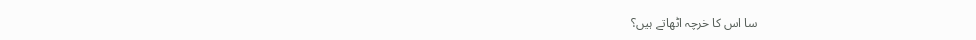سا اس کا خرچہ اٹھاتے ہیں؟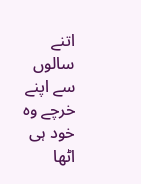اتنے سالوں سے اپنے خرچے وہ خود ہی اٹھا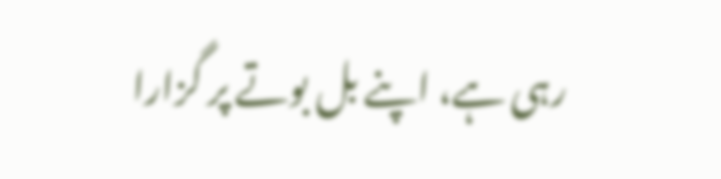رہی ہے، اپنے بل بوتے پر گزارا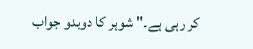کر رہی ہے۔" شوہر کا دوبدو جواب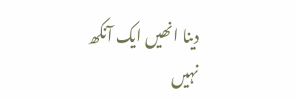دینا انھیں ایک آنکھ نہیں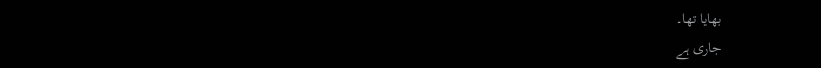بھایا تھا۔
جاری ہے